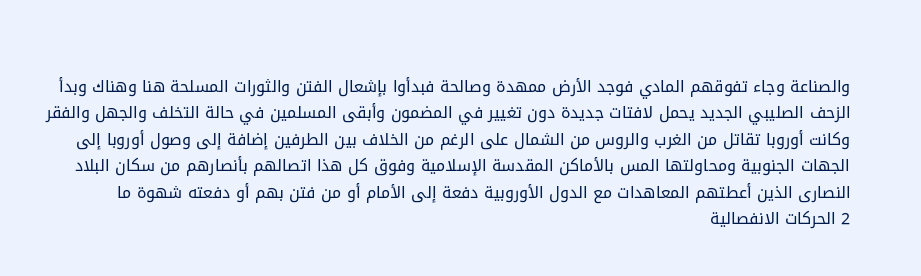والصناعة وجاء تفوقهم المادي فوجد الأرض ممهدة وصالحة فبدأوا بإشعال الفتن والثورات المسلحة هنا وهناك وبدأ الزحف الصليبي الجديد يحمل لافتات جديدة دون تغيير في المضمون وأبقى المسلمين في حالة التخلف والجهل والفقر وكانت أوروبا تقاتل من الغرب والروس من الشمال على الرغم من الخلاف بين الطرفين إضافة إلى وصول أوروبا إلى الجهات الجنوبية ومحاولتها المس بالأماكن المقدسة الإسلامية وفوق كل هذا اتصالهم بأنصارهم من سكان البلاد النصارى الذين أعطتهم المعاهدات مع الدول الأوروبية دفعة إلى الأمام أو من فتن بهم أو دفعته شهوة ما
2 الحركات الانفصالية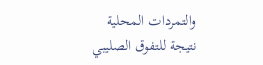والتمردات المحلية نتيجة للتفوق الصليبي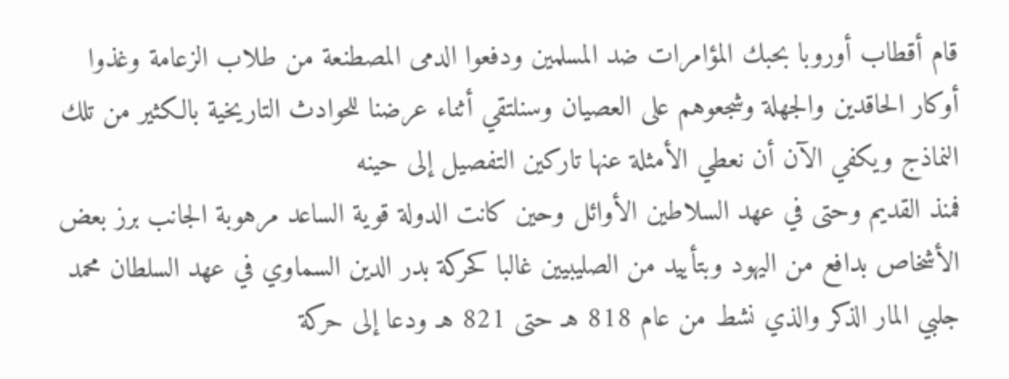قام أقطاب أوروبا بحبك المؤامرات ضد المسلمين ودفعوا الدمى المصطنعة من طلاب الزعامة وغذوا أوكار الحاقدين والجهلة وشجعوهم على العصيان وسنلتقي أثناء عرضنا للحوادث التاريخية بالكثير من تلك النماذج ويكفي الآن أن نعطي الأمثلة عنها تاركين التفصيل إلى حينه
فمنذ القديم وحتى في عهد السلاطين الأوائل وحين كانت الدولة قوية الساعد مرهوبة الجانب برز بعض الأشخاص بدافع من اليهود وبتأييد من الصليبيين غالبا كحركة بدر الدين السماوي في عهد السلطان محمد جلبي المار الذكر والذي نشط من عام 818 هـ حتى 821 هـ ودعا إلى حركة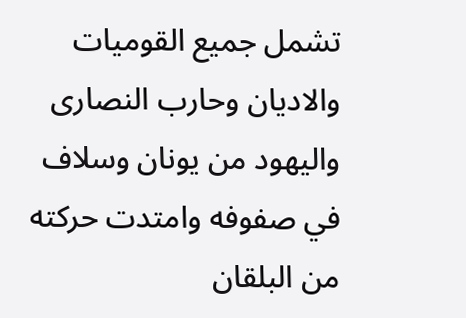تشمل جميع القوميات والاديان وحارب النصارى واليهود من يونان وسلاف في صفوفه وامتدت حركته من البلقان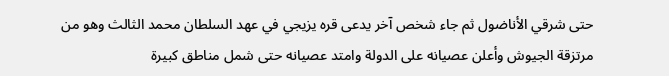حتى شرقي الأناضول ثم جاء شخص آخر يدعى قره يزيجي في عهد السلطان محمد الثالث وهو من مرتزقة الجيوش وأعلن عصيانه على الدولة وامتد عصيانه حتى شمل مناطق كبيرة